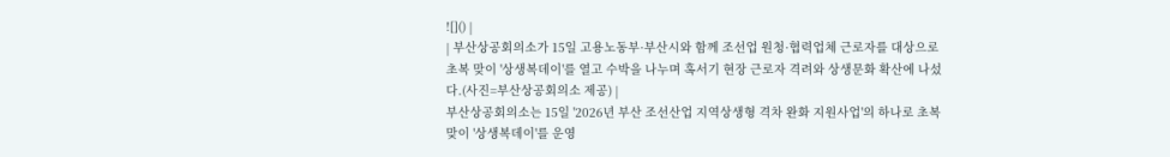![]() |
| 부산상공회의소가 15일 고용노동부·부산시와 함께 조선업 원청·협력업체 근로자를 대상으로 초복 맞이 '상생복데이'를 열고 수박을 나누며 혹서기 현장 근로자 격려와 상생문화 확산에 나섰다.(사진=부산상공회의소 제공) |
부산상공회의소는 15일 '2026년 부산 조선산업 지역상생형 격차 완화 지원사업'의 하나로 초복 맞이 '상생복데이'를 운영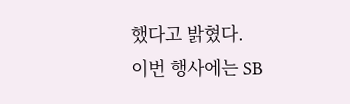했다고 밝혔다.
이번 행사에는 SB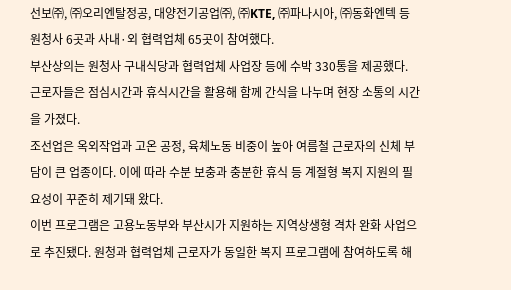선보㈜, ㈜오리엔탈정공, 대양전기공업㈜, ㈜KTE, ㈜파나시아, ㈜동화엔텍 등 원청사 6곳과 사내·외 협력업체 65곳이 참여했다.
부산상의는 원청사 구내식당과 협력업체 사업장 등에 수박 330통을 제공했다. 근로자들은 점심시간과 휴식시간을 활용해 함께 간식을 나누며 현장 소통의 시간을 가졌다.
조선업은 옥외작업과 고온 공정, 육체노동 비중이 높아 여름철 근로자의 신체 부담이 큰 업종이다. 이에 따라 수분 보충과 충분한 휴식 등 계절형 복지 지원의 필요성이 꾸준히 제기돼 왔다.
이번 프로그램은 고용노동부와 부산시가 지원하는 지역상생형 격차 완화 사업으로 추진됐다. 원청과 협력업체 근로자가 동일한 복지 프로그램에 참여하도록 해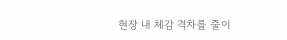현장 내 체감 격차를 줄이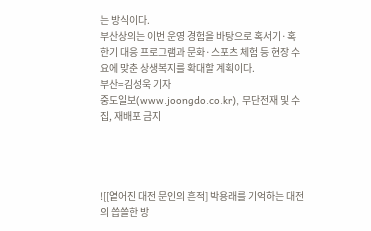는 방식이다.
부산상의는 이번 운영 경험을 바탕으로 혹서기·혹한기 대응 프로그램과 문화·스포츠 체험 등 현장 수요에 맞춘 상생복지를 확대할 계획이다.
부산=김성욱 기자
중도일보(www.joongdo.co.kr), 무단전재 및 수집, 재배포 금지




![[옅어진 대전 문인의 흔적] 박용래를 기억하는 대전의 씁쓸한 방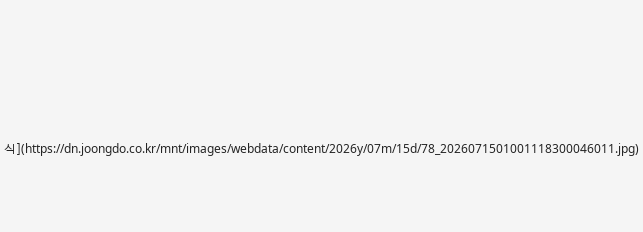식](https://dn.joongdo.co.kr/mnt/images/webdata/content/2026y/07m/15d/78_2026071501001118300046011.jpg)